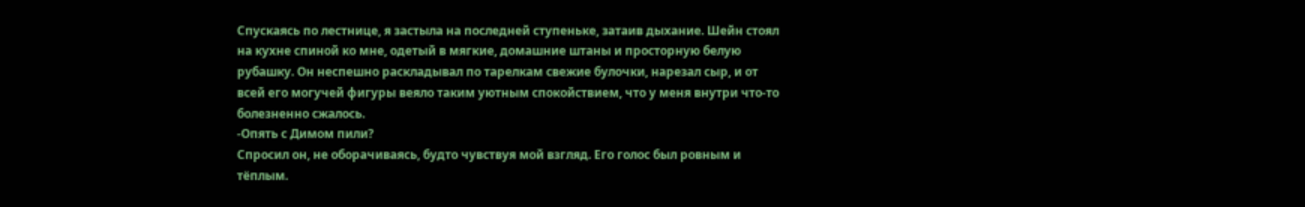Спускаясь по лестнице, я застыла на последней ступеньке, затаив дыхание. Шейн стоял на кухне спиной ко мне, одетый в мягкие, домашние штаны и просторную белую рубашку. Он неспешно раскладывал по тарелкам свежие булочки, нарезал сыр, и от всей его могучей фигуры веяло таким уютным спокойствием, что у меня внутри что-то болезненно сжалось.
-Опять с Димом пили?
Спросил он, не оборачиваясь, будто чувствуя мой взгляд. Его голос был ровным и тёплым.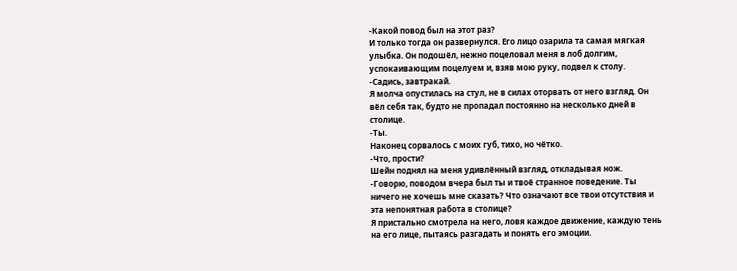-Какой повод был на этот раз?
И только тогда он развернулся. Его лицо озарила та самая мягкая улыбка. Он подошёл, нежно поцеловал меня в лоб долгим, успокаивающим поцелуем и, взяв мою руку, подвел к столу.
-Садись, завтракай.
Я молча опустилась на стул, не в силах оторвать от него взгляд. Он вёл себя так, будто не пропадал постоянно на несколько дней в столице.
-Ты.
Наконец сорвалось с моих губ, тихо, но чётко.
-Что, прости?
Шейн поднял на меня удивлённый взгляд, откладывая нож.
-Говорю, поводом вчера был ты и твоё странное поведение. Ты ничего не хочешь мне сказать? Что означают все твои отсутствия и эта непонятная работа в столице?
Я пристально смотрела на него, ловя каждое движение, каждую тень на его лице, пытаясь разгадать и понять его эмоции.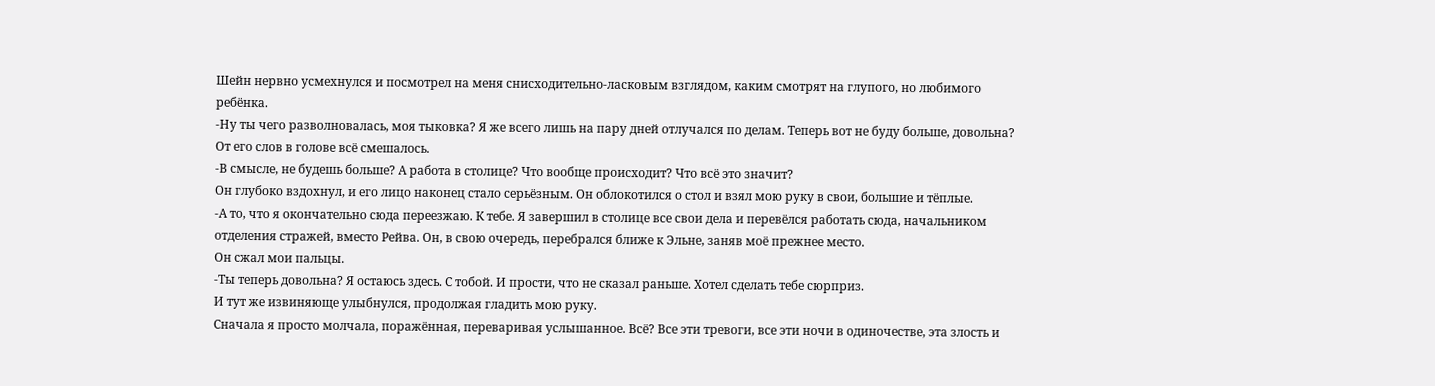Шейн нервно усмехнулся и посмотрел на меня снисходительно-ласковым взглядом, каким смотрят на глупого, но любимого ребёнка.
-Ну ты чего разволновалась, моя тыковка? Я же всего лишь на пару дней отлучался по делам. Теперь вот не буду больше, довольна?
От его слов в голове всё смешалось.
-В смысле, не будешь больше? А работа в столице? Что вообще происходит? Что всё это значит?
Он глубоко вздохнул, и его лицо наконец стало серьёзным. Он облокотился о стол и взял мою руку в свои, большие и тёплые.
-А то, что я окончательно сюда переезжаю. К тебе. Я завершил в столице все свои дела и перевёлся работать сюда, начальником отделения стражей, вместо Рейва. Он, в свою очередь, перебрался ближе к Эльне, заняв моё прежнее место.
Он сжал мои пальцы.
-Ты теперь довольна? Я остаюсь здесь. С тобой. И прости, что не сказал раньше. Хотел сделать тебе сюрприз.
И тут же извиняюще улыбнулся, продолжая гладить мою руку.
Сначала я просто молчала, поражённая, переваривая услышанное. Всё? Все эти тревоги, все эти ночи в одиночестве, эта злость и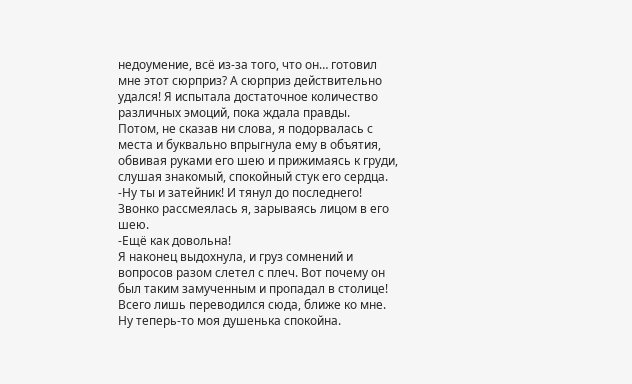недоумение, всё из-за того, что он… готовил мне этот сюрприз? А сюрприз действительно удался! Я испытала достаточное количество различных эмоций, пока ждала правды.
Потом, не сказав ни слова, я подорвалась с места и буквально впрыгнула ему в объятия, обвивая руками его шею и прижимаясь к груди, слушая знакомый, спокойный стук его сердца.
-Ну ты и затейник! И тянул до последнего!
Звонко рассмеялась я, зарываясь лицом в его шею.
-Ещё как довольна!
Я наконец выдохнула, и груз сомнений и вопросов разом слетел с плеч. Вот почему он был таким замученным и пропадал в столице! Всего лишь переводился сюда, ближе ко мне. Ну теперь-то моя душенька спокойна.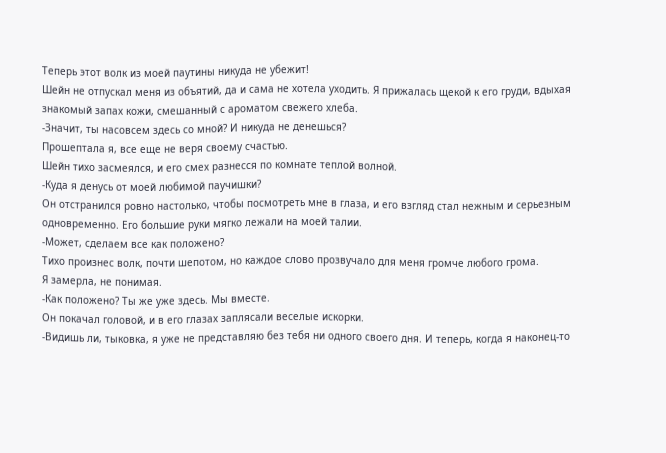Теперь этот волк из моей паутины никуда не убежит!
Шейн не отпускал меня из объятий, да и сама не хотела уходить. Я прижалась щекой к его груди, вдыхая знакомый запах кожи, смешанный с ароматом свежего хлеба.
-Значит, ты насовсем здесь со мной? И никуда не денешься?
Прошептала я, все еще не веря своему счастью.
Шейн тихо засмеялся, и его смех разнесся по комнате теплой волной.
-Куда я денусь от моей любимой паучишки?
Он отстранился ровно настолько, чтобы посмотреть мне в глаза, и его взгляд стал нежным и серьезным одновременно. Его большие руки мягко лежали на моей талии.
-Может, сделаем все как положено?
Тихо произнес волк, почти шепотом, но каждое слово прозвучало для меня громче любого грома.
Я замерла, не понимая.
-Как положено? Ты же уже здесь. Мы вместе.
Он покачал головой, и в его глазах заплясали веселые искорки.
-Видишь ли, тыковка, я уже не представляю без тебя ни одного своего дня. И теперь, когда я наконец-то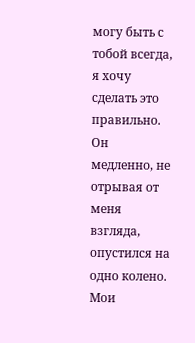могу быть с тобой всегда, я хочу сделать это правильно.
Он медленно, не отрывая от меня взгляда, опустился на одно колено. Мои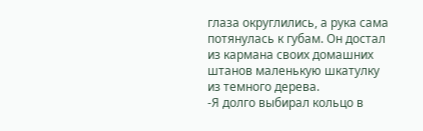глаза округлились, а рука сама потянулась к губам. Он достал из кармана своих домашних штанов маленькую шкатулку из темного дерева.
-Я долго выбирал кольцо в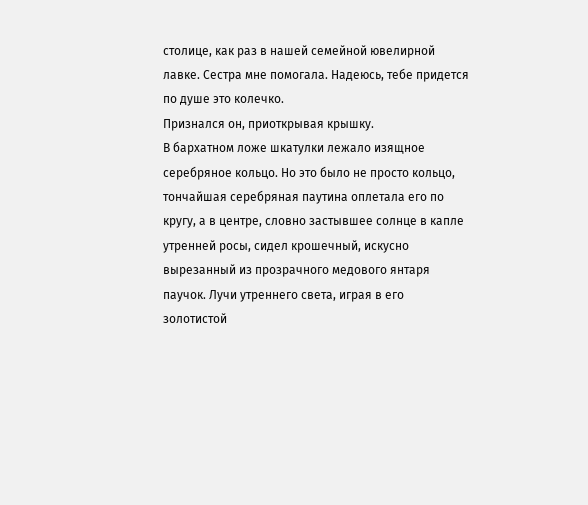столице, как раз в нашей семейной ювелирной лавке. Сестра мне помогала. Надеюсь, тебе придется по душе это колечко.
Признался он, приоткрывая крышку.
В бархатном ложе шкатулки лежало изящное серебряное кольцо. Но это было не просто кольцо, тончайшая серебряная паутина оплетала его по кругу, а в центре, словно застывшее солнце в капле утренней росы, сидел крошечный, искусно вырезанный из прозрачного медового янтаря паучок. Лучи утреннего света, играя в его золотистой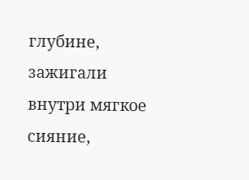глубине, зажигали внутри мягкое сияние,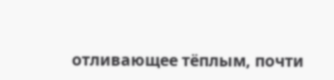отливающее тёплым, почти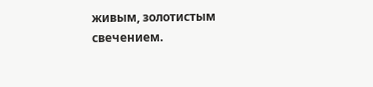живым, золотистым свечением.